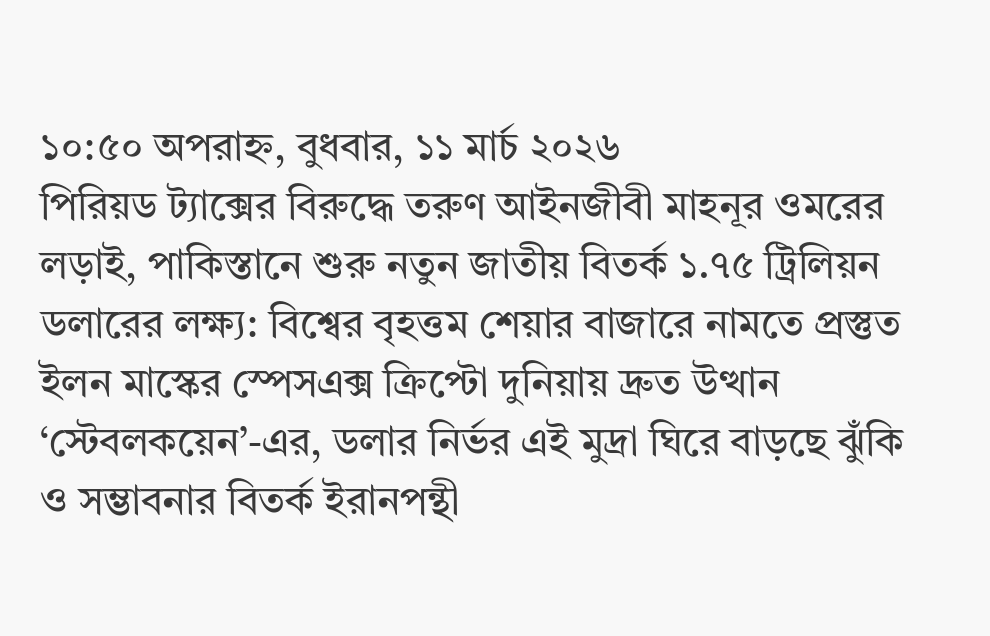১০:৫০ অপরাহ্ন, বুধবার, ১১ মার্চ ২০২৬
পিরিয়ড ট্যাক্সের বিরুদ্ধে তরুণ আইনজীবী মাহনূর ওমরের লড়াই, পাকিস্তানে শুরু নতুন জাতীয় বিতর্ক ১.৭৫ ট্রিলিয়ন ডলারের লক্ষ্য: বিশ্বের বৃহত্তম শেয়ার বাজারে নামতে প্রস্তুত ইলন মাস্কের স্পেসএক্স ক্রিপ্টো দুনিয়ায় দ্রুত উত্থান ‘স্টেবলকয়েন’-এর, ডলার নির্ভর এই মুদ্রা ঘিরে বাড়ছে ঝুঁকি ও সম্ভাবনার বিতর্ক ইরানপন্থী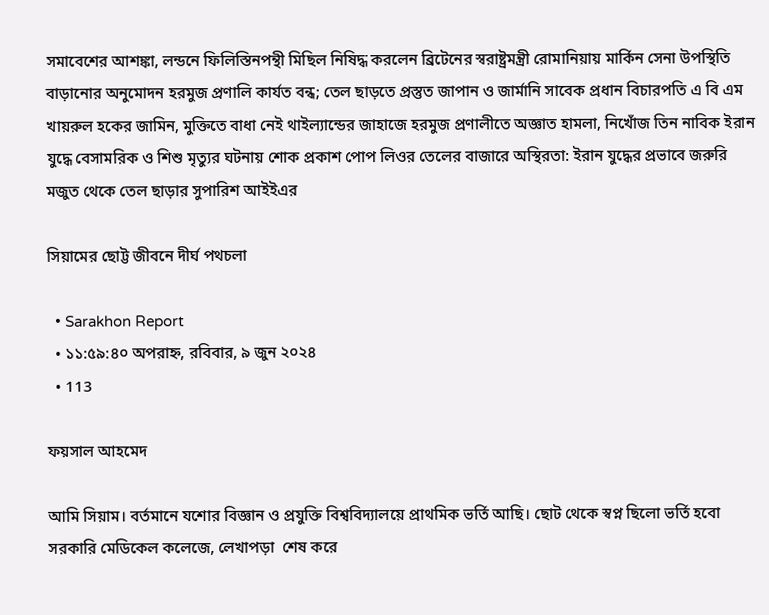সমাবেশের আশঙ্কা, লন্ডনে ফিলিস্তিনপন্থী মিছিল নিষিদ্ধ করলেন ব্রিটেনের স্বরাষ্ট্রমন্ত্রী রোমানিয়ায় মার্কিন সেনা উপস্থিতি বাড়ানোর অনুমোদন হরমুজ প্রণালি কার্যত বন্ধ; তেল ছাড়তে প্রস্তুত জাপান ও জার্মানি সাবেক প্রধান বিচারপতি এ বি এম খায়রুল হকের জামিন, মুক্তিতে বাধা নেই থাইল্যান্ডের জাহাজে হরমুজ প্রণালীতে অজ্ঞাত হামলা, নিখোঁজ তিন নাবিক ইরান যুদ্ধে বেসামরিক ও শিশু মৃত্যুর ঘটনায় শোক প্রকাশ পোপ লিওর তেলের বাজারে অস্থিরতা: ইরান যুদ্ধের প্রভাবে জরুরি মজুত থেকে তেল ছাড়ার সুপারিশ আইইএর

সিয়ামের ছোট্ট জীবনে দীর্ঘ পথচলা

  • Sarakhon Report
  • ১১:৫৯:৪০ অপরাহ্ন, রবিবার, ৯ জুন ২০২৪
  • 113

ফয়সাল আহমেদ

আমি সিয়াম। বর্তমানে যশোর বিজ্ঞান ও প্রযুক্তি বিশ্ববিদ্যালয়ে প্রাথমিক ভর্তি আছি। ছোট থেকে স্বপ্ন ছিলো ভর্তি হবো সরকারি মেডিকেল কলেজে, লেখাপড়া  শেষ করে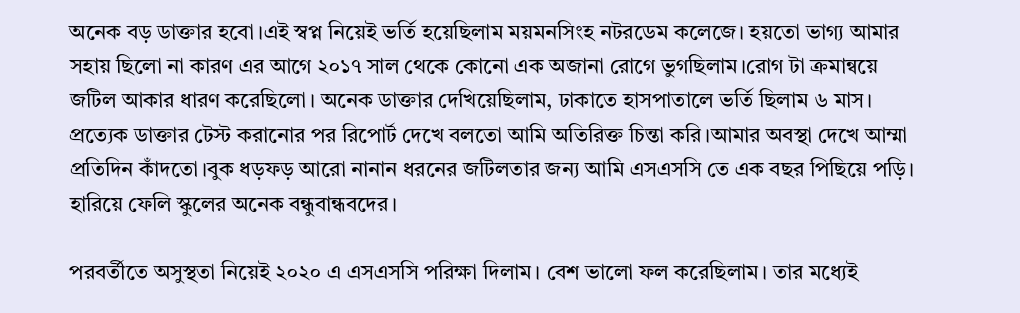অনেক বড় ডাক্তার হবো।এই স্বপ্ন নিয়েই ভর্তি হয়েছিলাম ময়মনসিংহ নটরডেম কলেজে। হয়তো ভাগ্য আমার সহায় ছিলো না কারণ এর আগে ২০১৭ সাল থেকে কোনো এক অজানা রোগে ভুগছিলাম।রোগ টা ক্রমান্বয়ে জটিল আকার ধারণ করেছিলো। অনেক ডাক্তার দেখিয়েছিলাম, ঢাকাতে হাসপাতালে ভর্তি ছিলাম ৬ মাস। প্রত্যেক ডাক্তার টেস্ট করানোর পর রিপোর্ট দেখে বলতো আমি অতিরিক্ত চিন্তা করি।আমার অবস্থা দেখে আম্মা প্রতিদিন কাঁদতো।বুক ধড়ফড় আরো নানান ধরনের জটিলতার জন্য আমি এসএসসি তে এক বছর পিছিয়ে পড়ি।  হারিয়ে ফেলি স্কুলের অনেক বন্ধুবান্ধবদের।

পরবর্তীতে অসুস্থতা নিয়েই ২০২০ এ এসএসসি পরিক্ষা দিলাম। বেশ ভালো ফল করেছিলাম। তার মধ্যেই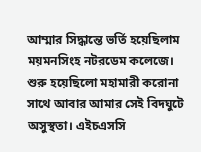আম্মার সিদ্ধান্তে ভর্তি হয়েছিলাম ময়মনসিংহ নটরডেম কলেজে। শুরু হয়েছিলো মহামারী করোনা সাথে আবার আমার সেই বিদঘুটে অসুস্থতা। এইচএসসি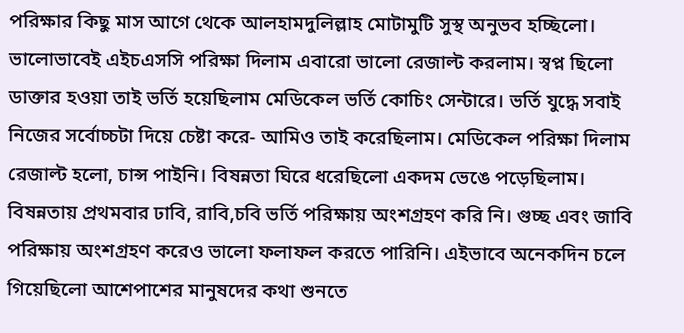পরিক্ষার কিছু মাস আগে থেকে আলহামদুলিল্লাহ মোটামুটি সুস্থ অনুভব হচ্ছিলো। ভালোভাবেই এইচএসসি পরিক্ষা দিলাম এবারো ভালো রেজাল্ট করলাম। স্বপ্ন ছিলো ডাক্তার হওয়া তাই ভর্তি হয়েছিলাম মেডিকেল ভর্তি কোচিং সেন্টারে। ভর্তি যুদ্ধে সবাই নিজের সর্বোচ্চটা দিয়ে চেষ্টা করে- আমিও তাই করেছিলাম। মেডিকেল পরিক্ষা দিলাম রেজাল্ট হলো, চান্স পাইনি। বিষন্নতা ঘিরে ধরেছিলো একদম ভেঙে পড়েছিলাম। বিষন্নতায় প্রথমবার ঢাবি, রাবি,চবি ভর্তি পরিক্ষায় অংশগ্রহণ করি নি। গুচ্ছ এবং জাবি পরিক্ষায় অংশগ্রহণ করেও ভালো ফলাফল করতে পারিনি। এইভাবে অনেকদিন চলে গিয়েছিলো আশেপাশের মানুষদের কথা শুনতে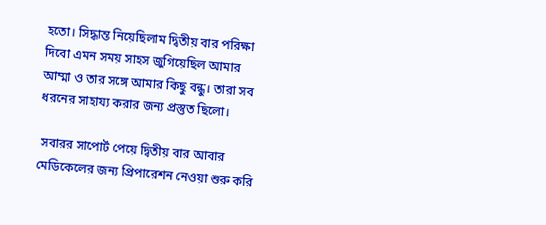হতো। সিদ্ধান্ত নিয়েছিলাম দ্বিতীয় বার পরিক্ষা দিবো এমন সময় সাহস জুগিয়েছিল আমার আম্মা ও তার সঙ্গে আমার কিছু বন্ধু। তারা সব ধরনের সাহায্য করার জন্য প্রস্তুত ছিলো।

 সবারর সাপোর্ট পেয়ে দ্বিতীয় বার আবার মেডিকেলের জন্য প্রিপারেশন নেওয়া শুরু করি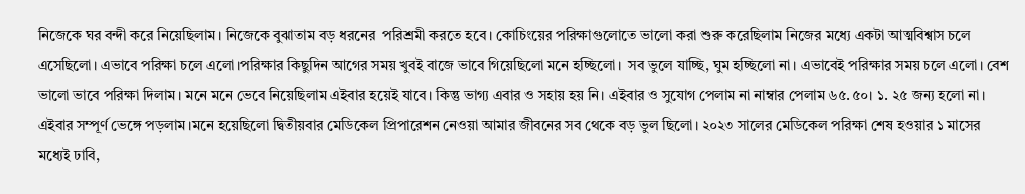নিজেকে ঘর বন্দী করে নিয়েছিলাম। নিজেকে বুঝাতাম বড় ধরনের  পরিশ্রমী করতে হবে। কোচিংয়ের পরিক্ষাগুলোতে ভালো করা শুরু করেছিলাম নিজের মধ্যে একটা আত্মবিশ্বাস চলে এসেছিলো। এভাবে পরিক্ষা চলে এলো।পরিক্ষার কিছুদিন আগের সময় খুবই বাজে ভাবে গিয়েছিলো মনে হচ্ছিলো।  সব ভুলে যাচ্ছি, ঘুম হচ্ছিলো না। এভাবেই পরিক্ষার সময় চলে এলো। বেশ ভালো ভাবে পরিক্ষা দিলাম। মনে মনে ভেবে নিয়েছিলাম এইবার হয়েই যাবে। কিন্তু ভাগ্য এবার ও সহায় হয় নি। এইবার ও সুযোগ পেলাম না নাম্বার পেলাম ৬৫.৫০। ১. ২৫ জন্য হলো না। এইবার সম্পূর্ণ ভেঙ্গে পড়লাম।মনে হয়েছিলো দ্বিতীয়বার মেডিকেল প্রিপারেশন নেওয়া আমার জীবনের সব থেকে বড় ভুল ছিলো। ২০২৩ সালের মেডিকেল পরিক্ষা শেষ হওয়ার ১ মাসের মধ্যেই ঢাবি,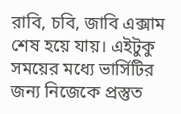রাবি, চবি, জাবি এক্সাম শেষ হয়ে যায়। এইটুকু সময়ের মধ্যে ভার্সিটির জন্য নিজেকে প্রস্তুত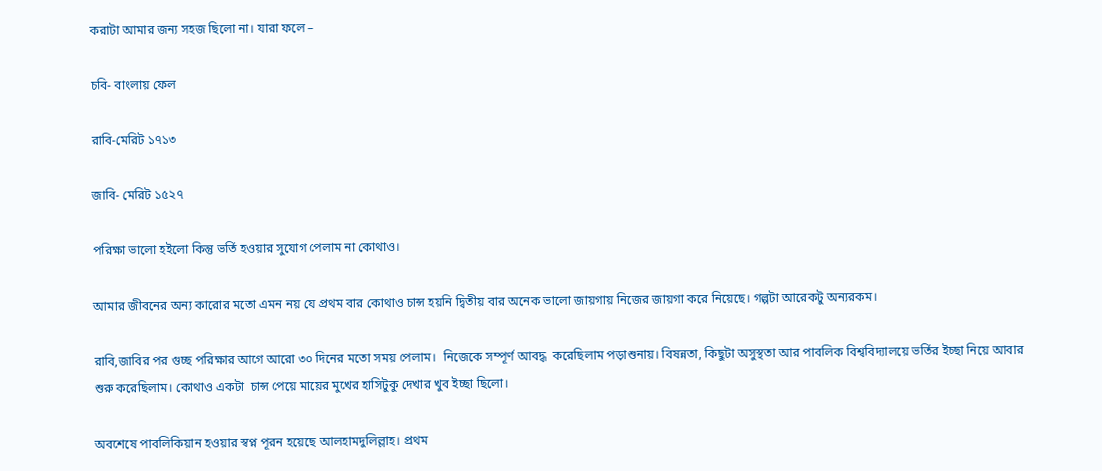করাটা আমার জন্য সহজ ছিলো না। যারা ফলে –

চবি- বাংলায় ফেল

রাবি-মেরিট ১৭১৩

জাবি- মেরিট ১৫২৭

পরিক্ষা ভালো হইলো কিন্তু ভর্তি হওয়ার সুযোগ পেলাম না কোথাও।

আমার জীবনের অন্য কারোর মতো এমন নয় যে প্রথম বার কোথাও চান্স হয়নি দ্বিতীয় বার অনেক ভালো জায়গায় নিজের জায়গা করে নিয়েছে। গল্পটা আরেকটু অন্যরকম।

রাবি,জাবির পর গুচ্ছ পরিক্ষার আগে আরো ৩০ দিনের মতো সময় পেলাম।  নিজেকে সম্পূর্ণ আবদ্ধ  করেছিলাম পড়াশুনায়। বিষন্নতা, কিছুটা অসুস্থতা আর পাবলিক বিশ্ববিদ্যালয়ে ভর্তির ইচ্ছা নিয়ে আবার শুরু করেছিলাম। কোথাও একটা  চান্স পেয়ে মায়ের মুখের হাসিটুকু দেখার খুব ইচ্ছা ছিলো।

অবশেষে পাবলিকিয়ান হওয়ার স্বপ্ন পূরন হয়েছে আলহামদুলিল্লাহ। প্রথম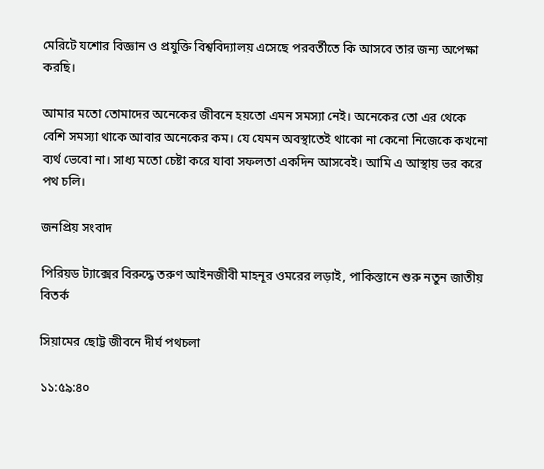মেরিটে যশোর বিজ্ঞান ও প্রযুক্তি বিশ্ববিদ্যালয় এসেছে পরবর্তীতে কি আসবে তার জন্য অপেক্ষা করছি।

আমার মতো তোমাদের অনেকের জীবনে হয়তো এমন সমস্যা নেই। অনেকের তো এর থেকে বেশি সমস্যা থাকে আবার অনেকের কম। যে যেমন অবস্থাতেই থাকো না কেনো নিজেকে কখনো ব্যর্থ ভেবো না। সাধ্য মতো চেষ্টা করে যাবা সফলতা একদিন আসবেই। আমি এ আস্থায় ভর করে পথ চলি।

জনপ্রিয় সংবাদ

পিরিয়ড ট্যাক্সের বিরুদ্ধে তরুণ আইনজীবী মাহনূর ওমরের লড়াই, পাকিস্তানে শুরু নতুন জাতীয় বিতর্ক

সিয়ামের ছোট্ট জীবনে দীর্ঘ পথচলা

১১:৫৯:৪০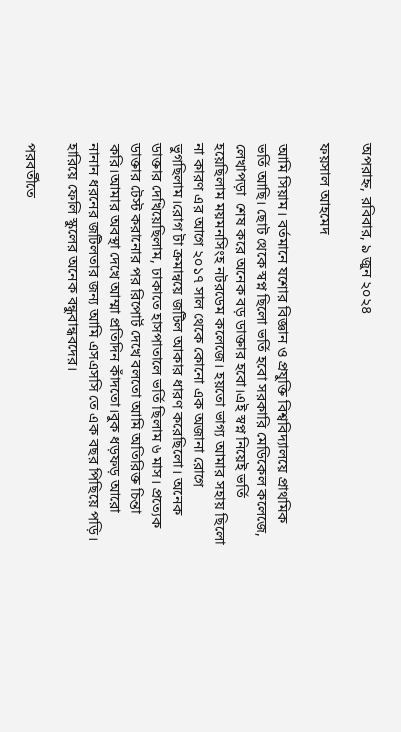অপরাহ্ন, রবিবার, ৯ জুন ২০২৪

ফয়সাল আহমেদ

আমি সিয়াম। বর্তমানে যশোর বিজ্ঞান ও প্রযুক্তি বিশ্ববিদ্যালয়ে প্রাথমিক ভর্তি আছি। ছোট থেকে স্বপ্ন ছিলো ভর্তি হবো সরকারি মেডিকেল কলেজে, লেখাপড়া  শেষ করে অনেক বড় ডাক্তার হবো।এই স্বপ্ন নিয়েই ভর্তি হয়েছিলাম ময়মনসিংহ নটরডেম কলেজে। হয়তো ভাগ্য আমার সহায় ছিলো না কারণ এর আগে ২০১৭ সাল থেকে কোনো এক অজানা রোগে ভুগছিলাম।রোগ টা ক্রমান্বয়ে জটিল আকার ধারণ করেছিলো। অনেক ডাক্তার দেখিয়েছিলাম, ঢাকাতে হাসপাতালে ভর্তি ছিলাম ৬ মাস। প্রত্যেক ডাক্তার টেস্ট করানোর পর রিপোর্ট দেখে বলতো আমি অতিরিক্ত চিন্তা করি।আমার অবস্থা দেখে আম্মা প্রতিদিন কাঁদতো।বুক ধড়ফড় আরো নানান ধরনের জটিলতার জন্য আমি এসএসসি তে এক বছর পিছিয়ে পড়ি।  হারিয়ে ফেলি স্কুলের অনেক বন্ধুবান্ধবদের।

পরবর্তীতে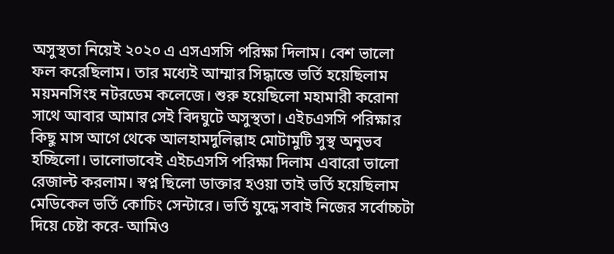অসুস্থতা নিয়েই ২০২০ এ এসএসসি পরিক্ষা দিলাম। বেশ ভালো ফল করেছিলাম। তার মধ্যেই আম্মার সিদ্ধান্তে ভর্তি হয়েছিলাম ময়মনসিংহ নটরডেম কলেজে। শুরু হয়েছিলো মহামারী করোনা সাথে আবার আমার সেই বিদঘুটে অসুস্থতা। এইচএসসি পরিক্ষার কিছু মাস আগে থেকে আলহামদুলিল্লাহ মোটামুটি সুস্থ অনুভব হচ্ছিলো। ভালোভাবেই এইচএসসি পরিক্ষা দিলাম এবারো ভালো রেজাল্ট করলাম। স্বপ্ন ছিলো ডাক্তার হওয়া তাই ভর্তি হয়েছিলাম মেডিকেল ভর্তি কোচিং সেন্টারে। ভর্তি যুদ্ধে সবাই নিজের সর্বোচ্চটা দিয়ে চেষ্টা করে- আমিও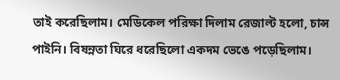তাই করেছিলাম। মেডিকেল পরিক্ষা দিলাম রেজাল্ট হলো, চান্স পাইনি। বিষন্নতা ঘিরে ধরেছিলো একদম ভেঙে পড়েছিলাম।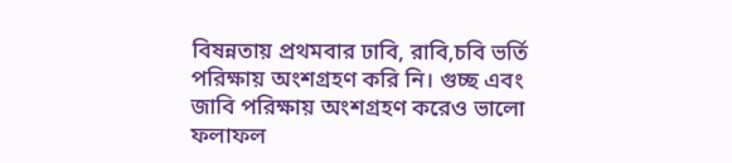বিষন্নতায় প্রথমবার ঢাবি, রাবি,চবি ভর্তি পরিক্ষায় অংশগ্রহণ করি নি। গুচ্ছ এবং জাবি পরিক্ষায় অংশগ্রহণ করেও ভালো ফলাফল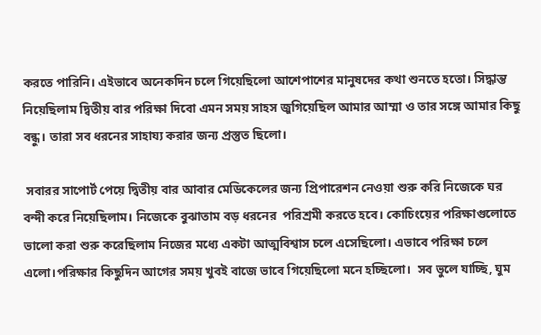করতে পারিনি। এইভাবে অনেকদিন চলে গিয়েছিলো আশেপাশের মানুষদের কথা শুনতে হতো। সিদ্ধান্ত নিয়েছিলাম দ্বিতীয় বার পরিক্ষা দিবো এমন সময় সাহস জুগিয়েছিল আমার আম্মা ও তার সঙ্গে আমার কিছু বন্ধু। তারা সব ধরনের সাহায্য করার জন্য প্রস্তুত ছিলো।

 সবারর সাপোর্ট পেয়ে দ্বিতীয় বার আবার মেডিকেলের জন্য প্রিপারেশন নেওয়া শুরু করি নিজেকে ঘর বন্দী করে নিয়েছিলাম। নিজেকে বুঝাতাম বড় ধরনের  পরিশ্রমী করতে হবে। কোচিংয়ের পরিক্ষাগুলোতে ভালো করা শুরু করেছিলাম নিজের মধ্যে একটা আত্মবিশ্বাস চলে এসেছিলো। এভাবে পরিক্ষা চলে এলো।পরিক্ষার কিছুদিন আগের সময় খুবই বাজে ভাবে গিয়েছিলো মনে হচ্ছিলো।  সব ভুলে যাচ্ছি, ঘুম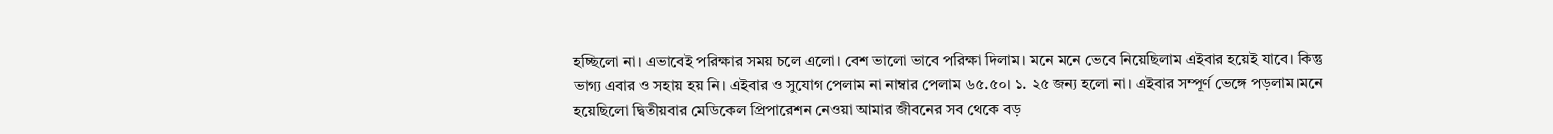হচ্ছিলো না। এভাবেই পরিক্ষার সময় চলে এলো। বেশ ভালো ভাবে পরিক্ষা দিলাম। মনে মনে ভেবে নিয়েছিলাম এইবার হয়েই যাবে। কিন্তু ভাগ্য এবার ও সহায় হয় নি। এইবার ও সুযোগ পেলাম না নাম্বার পেলাম ৬৫.৫০। ১. ২৫ জন্য হলো না। এইবার সম্পূর্ণ ভেঙ্গে পড়লাম।মনে হয়েছিলো দ্বিতীয়বার মেডিকেল প্রিপারেশন নেওয়া আমার জীবনের সব থেকে বড়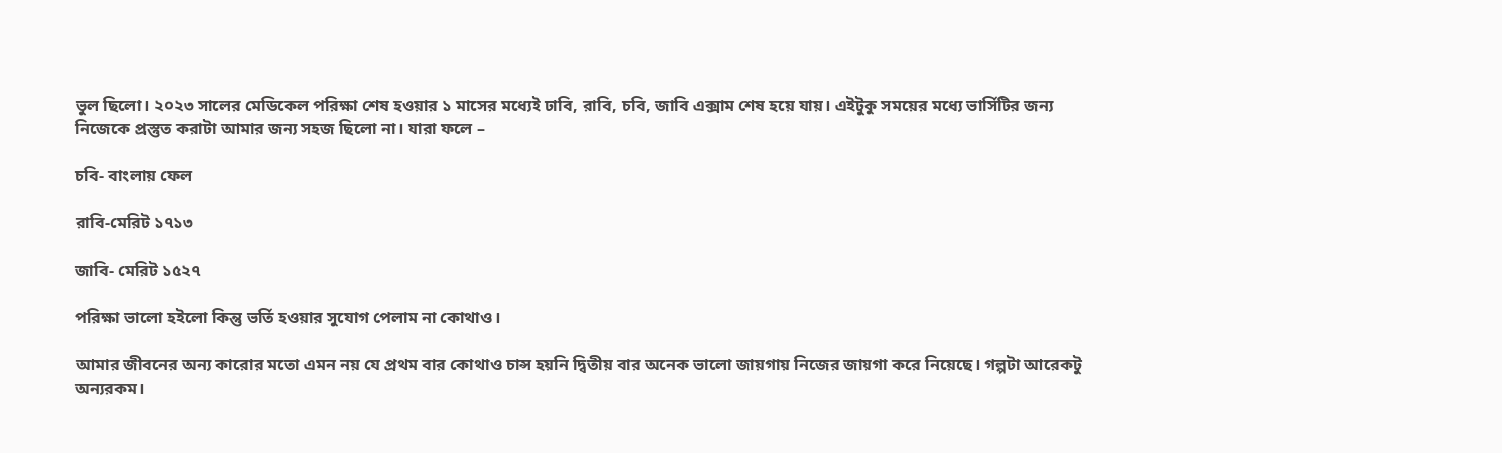ভুল ছিলো। ২০২৩ সালের মেডিকেল পরিক্ষা শেষ হওয়ার ১ মাসের মধ্যেই ঢাবি, রাবি, চবি, জাবি এক্সাম শেষ হয়ে যায়। এইটুকু সময়ের মধ্যে ভার্সিটির জন্য নিজেকে প্রস্তুত করাটা আমার জন্য সহজ ছিলো না। যারা ফলে –

চবি- বাংলায় ফেল

রাবি-মেরিট ১৭১৩

জাবি- মেরিট ১৫২৭

পরিক্ষা ভালো হইলো কিন্তু ভর্তি হওয়ার সুযোগ পেলাম না কোথাও।

আমার জীবনের অন্য কারোর মতো এমন নয় যে প্রথম বার কোথাও চান্স হয়নি দ্বিতীয় বার অনেক ভালো জায়গায় নিজের জায়গা করে নিয়েছে। গল্পটা আরেকটু অন্যরকম।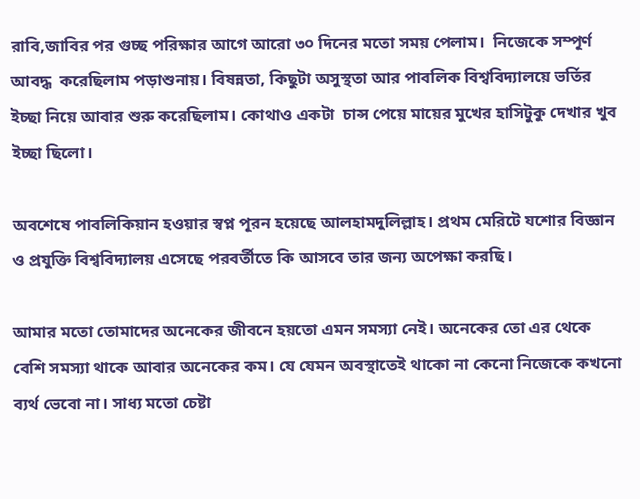রাবি,জাবির পর গুচ্ছ পরিক্ষার আগে আরো ৩০ দিনের মতো সময় পেলাম।  নিজেকে সম্পূর্ণ আবদ্ধ  করেছিলাম পড়াশুনায়। বিষন্নতা, কিছুটা অসুস্থতা আর পাবলিক বিশ্ববিদ্যালয়ে ভর্তির ইচ্ছা নিয়ে আবার শুরু করেছিলাম। কোথাও একটা  চান্স পেয়ে মায়ের মুখের হাসিটুকু দেখার খুব ইচ্ছা ছিলো।

অবশেষে পাবলিকিয়ান হওয়ার স্বপ্ন পূরন হয়েছে আলহামদুলিল্লাহ। প্রথম মেরিটে যশোর বিজ্ঞান ও প্রযুক্তি বিশ্ববিদ্যালয় এসেছে পরবর্তীতে কি আসবে তার জন্য অপেক্ষা করছি।

আমার মতো তোমাদের অনেকের জীবনে হয়তো এমন সমস্যা নেই। অনেকের তো এর থেকে বেশি সমস্যা থাকে আবার অনেকের কম। যে যেমন অবস্থাতেই থাকো না কেনো নিজেকে কখনো ব্যর্থ ভেবো না। সাধ্য মতো চেষ্টা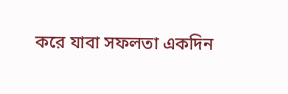করে যাবা সফলতা একদিন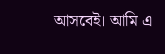আসবেই। আমি এ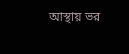আস্থায় ভর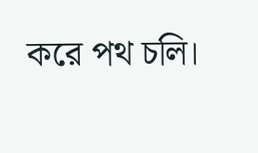করে পথ চলি।